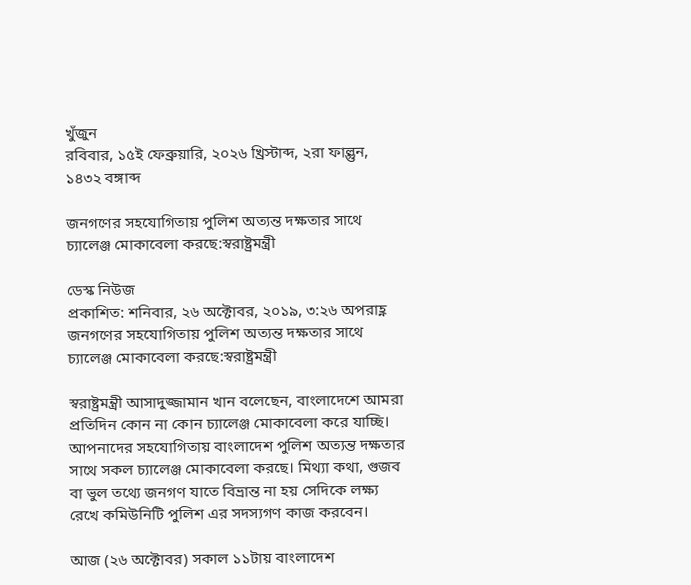খুঁজুন
রবিবার, ১৫ই ফেব্রুয়ারি, ২০২৬ খ্রিস্টাব্দ, ২রা ফাল্গুন, ১৪৩২ বঙ্গাব্দ

জনগণের সহযোগিতায় পুলিশ অত্যন্ত দক্ষতার সাথে চ্যালেঞ্জ মোকাবেলা করছে:স্বরাষ্ট্রমন্ত্রী

ডেস্ক নিউজ
প্রকাশিত: শনিবার, ২৬ অক্টোবর, ২০১৯, ৩:২৬ অপরাহ্ণ
জনগণের সহযোগিতায় পুলিশ অত্যন্ত দক্ষতার সাথে চ্যালেঞ্জ মোকাবেলা করছে:স্বরাষ্ট্রমন্ত্রী

স্বরাষ্ট্রমন্ত্রী আসাদুজ্জামান খান বলেছেন, বাংলাদেশে আমরা প্রতিদিন কোন না কোন চ্যালেঞ্জ মোকাবেলা করে যাচ্ছি। আপনাদের সহযোগিতায় বাংলাদেশ পুলিশ অত্যন্ত দক্ষতার সাথে সকল চ্যালেঞ্জ মোকাবেলা করছে। মিথ্যা কথা, গুজব বা ভুল তথ্যে জনগণ যাতে বিভ্রান্ত না হয় সেদিকে লক্ষ্য রেখে কমিউনিটি পুলিশ এর সদস্যগণ কাজ করবেন।

আজ (২৬ অক্টোবর) সকাল ১১টায় বাংলাদেশ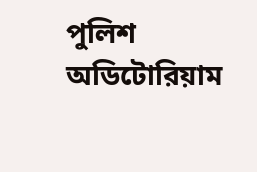পুলিশ অডিটোরিয়াম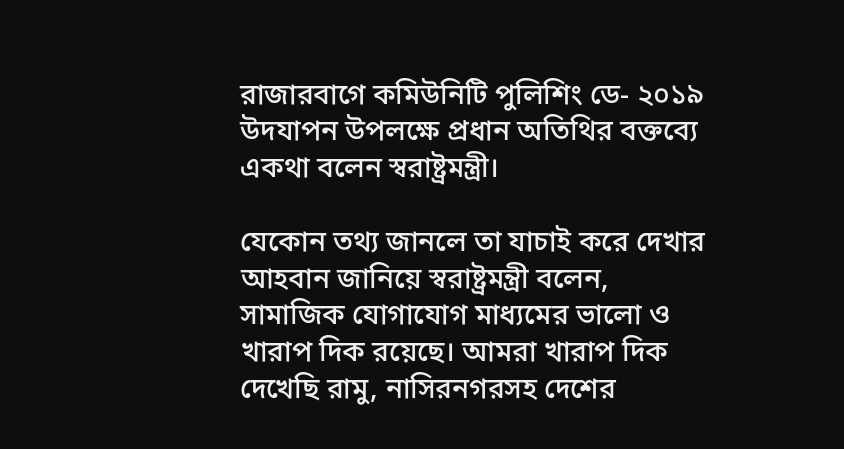রাজারবাগে কমিউনিটি পুলিশিং ডে- ২০১৯ উদযাপন উপলক্ষে প্রধান অতিথির বক্তব্যে একথা বলেন স্বরাষ্ট্রমন্ত্রী।

যেকোন তথ্য জানলে তা যাচাই করে দেখার আহবান জানিয়ে স্বরাষ্ট্রমন্ত্রী বলেন, সামাজিক যোগাযোগ মাধ্যমের ভালো ও খারাপ দিক রয়েছে। আমরা খারাপ দিক দেখেছি রামু, নাসিরনগরসহ দেশের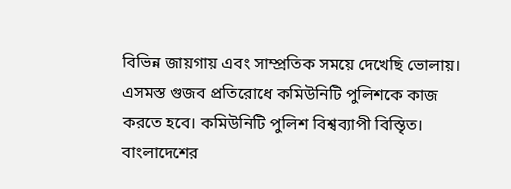বিভিন্ন জায়গায় এবং সাম্প্রতিক সময়ে দেখেছি ভোলায়। এসমস্ত গুজব প্রতিরোধে কমিউনিটি পুলিশকে কাজ করতে হবে। কমিউনিটি পুলিশ বিশ্বব্যাপী বিস্তিৃত। বাংলাদেশের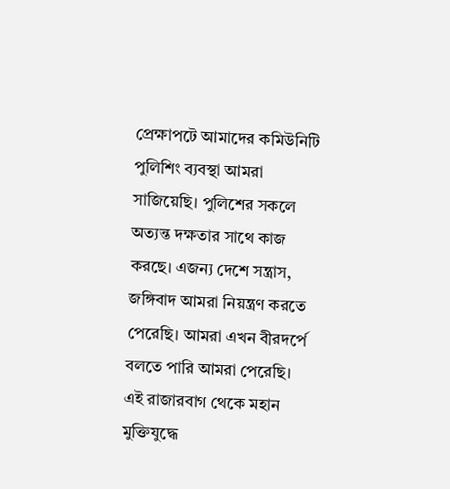প্রেক্ষাপটে আমাদের কমিউনিটি পুলিশিং ব্যবস্থা আমরা সাজিয়েছি। পুলিশের সকলে অত্যন্ত দক্ষতার সাথে কাজ করছে। এজন্য দেশে সন্ত্রাস, জঙ্গিবাদ আমরা নিয়ন্ত্রণ করতে পেরেছি। আমরা এখন বীরদর্পে বলতে পারি আমরা পেরেছি। এই রাজারবাগ থেকে মহান মুক্তিযুদ্ধে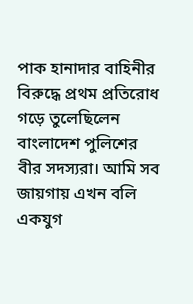পাক হানাদার বাহিনীর বিরুদ্ধে প্রথম প্রতিরোধ গড়ে তুলেছিলেন বাংলাদেশ পুলিশের বীর সদস্যরা। আমি সব জায়গায় এখন বলি একযুগ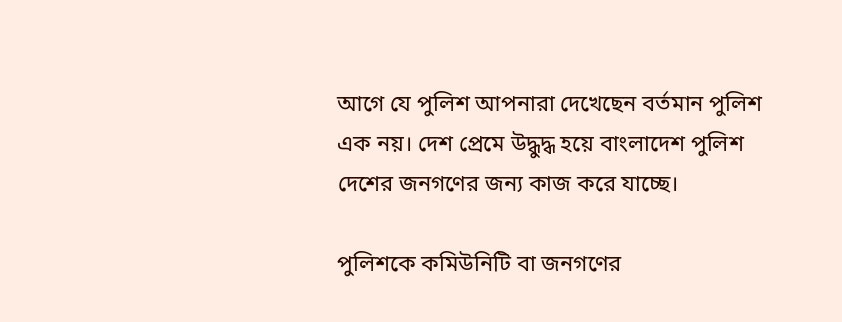আগে যে পুলিশ আপনারা দেখেছেন বর্তমান পুলিশ এক নয়। দেশ প্রেমে উদ্ধুদ্ধ হয়ে বাংলাদেশ পুলিশ দেশের জনগণের জন্য কাজ করে যাচ্ছে।

পুলিশকে কমিউনিটি বা জনগণের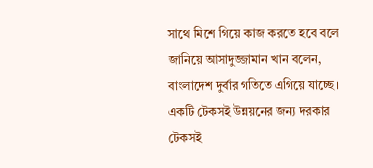সাথে মিশে গিয়ে কাজ করতে হবে বলে জানিয়ে আসাদুজ্জামান খান বলেন, বাংলাদেশ দুর্বার গতিতে এগিয়ে যাচ্ছে। একটি টেকসই উন্নয়নের জন্য দরকার টেকসই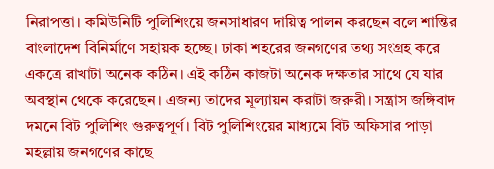নিরাপত্তা। কমিউনিটি পুলিশিংয়ে জনসাধারণ দায়িত্ব পালন করছেন বলে শান্তির বাংলাদেশ বিনির্মাণে সহায়ক হচ্ছে। ঢাকা শহরের জনগণের তথ্য সংগ্রহ করে একত্রে রাখাটা অনেক কঠিন। এই কঠিন কাজটা অনেক দক্ষতার সাথে যে যার অবস্থান থেকে করেছেন। এজন্য তাদের মূল্যায়ন করাটা জরুরী। সন্ত্রাস জঙ্গিবাদ দমনে বিট পুলিশিং গুরুত্বপূর্ণ। বিট পুলিশিংয়ের মাধ্যমে বিট অফিসার পাড়া মহল্লায় জনগণের কাছে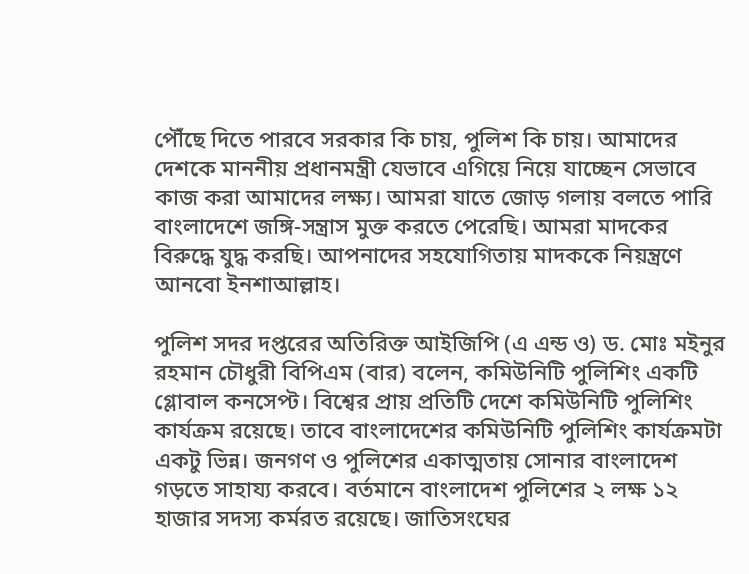পৌঁছে দিতে পারবে সরকার কি চায়, পুলিশ কি চায়। আমাদের দেশকে মাননীয় প্রধানমন্ত্রী যেভাবে এগিয়ে নিয়ে যাচ্ছেন সেভাবে কাজ করা আমাদের লক্ষ্য। আমরা যাতে জোড় গলায় বলতে পারি বাংলাদেশে জঙ্গি-সন্ত্রাস মুক্ত করতে পেরেছি। আমরা মাদকের বিরুদ্ধে যুদ্ধ করছি। আপনাদের সহযোগিতায় মাদককে নিয়ন্ত্রণে আনবো ইনশাআল্লাহ।

পুলিশ সদর দপ্তরের অতিরিক্ত আইজিপি (এ এন্ড ও) ড. মোঃ মইনুর রহমান চৌধুরী বিপিএম (বার) বলেন, কমিউনিটি পুলিশিং একটি গ্লোবাল কনসেপ্ট। বিশ্বের প্রায় প্রতিটি দেশে কমিউনিটি পুলিশিং কার্যক্রম রয়েছে। তাবে বাংলাদেশের কমিউনিটি পুলিশিং কার্যক্রমটা একটু ভিন্ন। জনগণ ও পুলিশের একাত্মতায় সোনার বাংলাদেশ গড়তে সাহায্য করবে। বর্তমানে বাংলাদেশ পুলিশের ২ লক্ষ ১২ হাজার সদস্য কর্মরত রয়েছে। জাতিসংঘের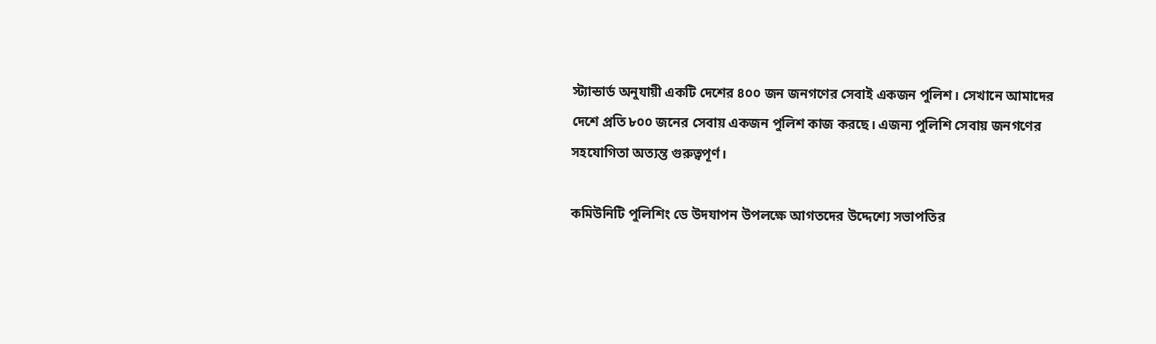স্ট্যান্ডার্ড অনুযায়ী একটি দেশের ৪০০ জন জনগণের সেবাই একজন পুলিশ। সেখানে আমাদের দেশে প্রতি ৮০০ জনের সেবায় একজন পুলিশ কাজ করছে। এজন্য পুলিশি সেবায় জনগণের সহযোগিতা অত্যন্ত গুরুত্বপূর্ণ।

কমিউনিটি পুলিশিং ডে উদযাপন উপলক্ষে আগতদের উদ্দেশ্যে সভাপতির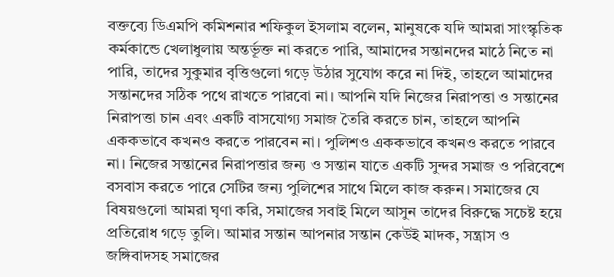বক্তব্যে ডিএমপি কমিশনার শফিকুল ইসলাম বলেন, মানুষকে যদি আমরা সাংস্কৃতিক কর্মকান্ডে খেলাধুলায় অন্তর্ভূক্ত না করতে পারি, আমাদের সন্তানদের মাঠে নিতে না পারি, তাদের সুকুমার বৃত্তিগুলো গড়ে উঠার সুযোগ করে না দিই, তাহলে আমাদের সন্তানদের সঠিক পথে রাখতে পারবো না। আপনি যদি নিজের নিরাপত্তা ও সন্তানের নিরাপত্তা চান এবং একটি বাসযোগ্য সমাজ তৈরি করতে চান, তাহলে আপনি এককভাবে কখনও করতে পারবেন না। পুলিশও এককভাবে কখনও করতে পারবে না। নিজের সন্তানের নিরাপত্তার জন্য ও সন্তান যাতে একটি সুন্দর সমাজ ও পরিবেশে বসবাস করতে পারে সেটির জন্য পুলিশের সাথে মিলে কাজ করুন। সমাজের যে বিষয়গুলো আমরা ঘৃণা করি, সমাজের সবাই মিলে আসুন তাদের বিরুদ্ধে সচেষ্ট হয়ে প্রতিরোধ গড়ে তুলি। আমার সন্তান আপনার সন্তান কেউই মাদক, সন্ত্রাস ও জঙ্গিবাদসহ সমাজের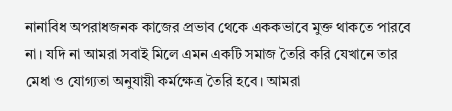নানাবিধ অপরাধজনক কাজের প্রভাব থেকে এককভাবে মুক্ত থাকতে পারবে না। যদি না আমরা সবাই মিলে এমন একটি সমাজ তৈরি করি যেখানে তার মেধা ও যোগ্যতা অনুযায়ী কর্মক্ষেত্র তৈরি হবে। আমরা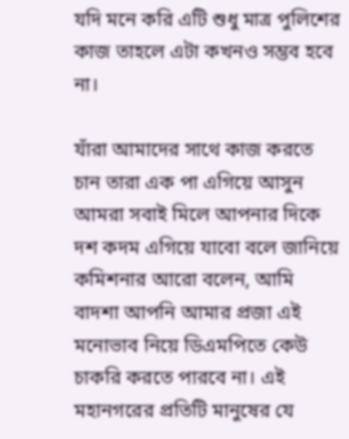যদি মনে করি এটি শুধু মাত্র পুলিশের কাজ তাহলে এটা কখনও সম্ভব হবে না।

যাঁরা আমাদের সাথে কাজ করতে চান তারা এক পা এগিয়ে আসুন আমরা সবাই মিলে আপনার দিকে দশ কদম এগিয়ে যাবো বলে জানিয়ে কমিশনার আরো বলেন, আমি বাদশা আপনি আমার প্রজা এই মনোভাব নিয়ে ডিএমপিতে কেউ চাকরি করতে পারবে না। এই মহানগরের প্রতিটি মানুষের যে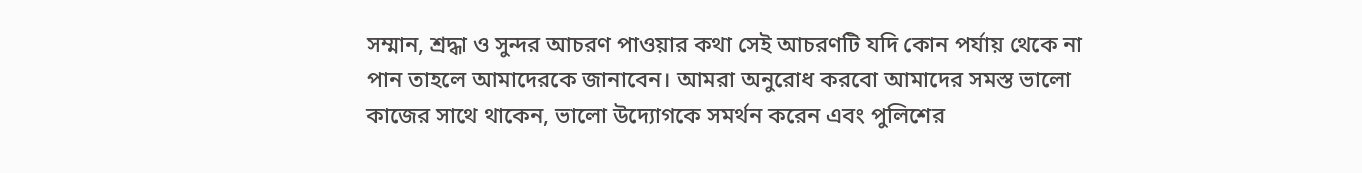সম্মান, শ্রদ্ধা ও সুন্দর আচরণ পাওয়ার কথা সেই আচরণটি যদি কোন পর্যায় থেকে না পান তাহলে আমাদেরকে জানাবেন। আমরা অনুরোধ করবো আমাদের সমস্ত ভালো কাজের সাথে থাকেন, ভালো উদ্যোগকে সমর্থন করেন এবং পুলিশের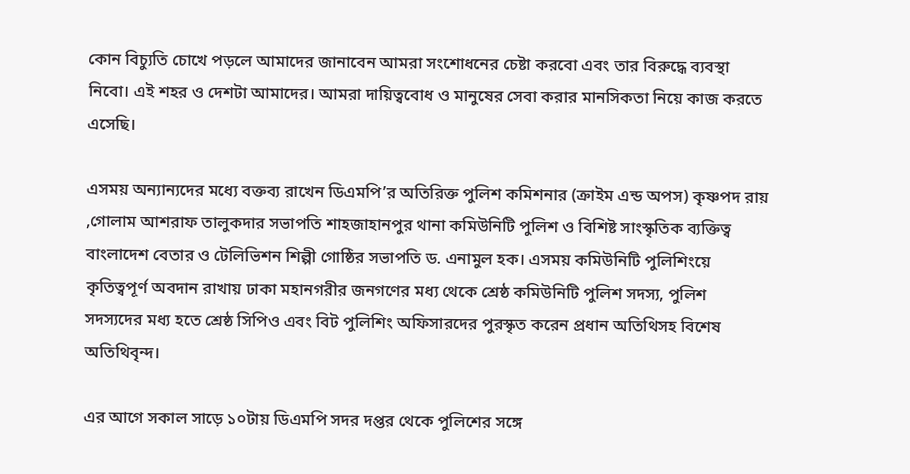কোন বিচ্যুতি চোখে পড়লে আমাদের জানাবেন আমরা সংশোধনের চেষ্টা করবো এবং তার বিরুদ্ধে ব্যবস্থা নিবো। এই শহর ও দেশটা আমাদের। আমরা দায়িত্ববোধ ও মানুষের সেবা করার মানসিকতা নিয়ে কাজ করতে এসেছি।

এসময় অন্যান্যদের মধ্যে বক্তব্য রাখেন ডিএমপি’র অতিরিক্ত পুলিশ কমিশনার (ক্রাইম এন্ড অপস) কৃষ্ণপদ রায় ,গোলাম আশরাফ তালুকদার সভাপতি শাহজাহানপুর থানা কমিউনিটি পুলিশ ও বিশিষ্ট সাংস্কৃতিক ব্যক্তিত্ব বাংলাদেশ বেতার ও টেলিভিশন শিল্পী গোষ্ঠির সভাপতি ড. এনামুল হক। এসময় কমিউনিটি পুলিশিংয়ে কৃতিত্বপূর্ণ অবদান রাখায় ঢাকা মহানগরীর জনগণের মধ্য থেকে শ্রেষ্ঠ কমিউনিটি পুলিশ সদস্য, পুলিশ সদস্যদের মধ্য হতে শ্রেষ্ঠ সিপিও এবং বিট পুলিশিং অফিসারদের পুরস্কৃত করেন প্রধান অতিথিসহ বিশেষ অতিথিবৃন্দ।

এর আগে সকাল সাড়ে ১০টায় ডিএমপি সদর দপ্তর থেকে পুলিশের সঙ্গে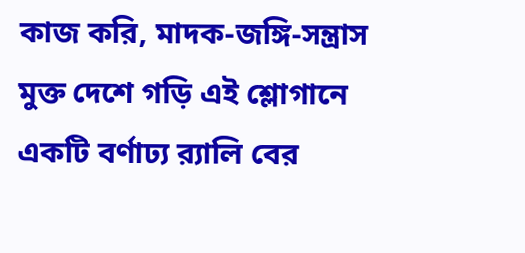কাজ করি, মাদক-জঙ্গি-সন্ত্রাস মুক্ত দেশে গড়ি এই শ্লোগানে একটি বর্ণাঢ্য র‌্যালি বের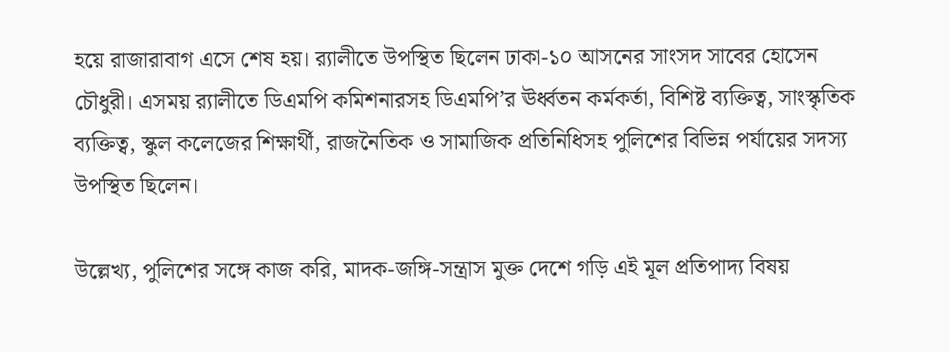হয়ে রাজারাবাগ এসে শেষ হয়। র‌্যালীতে উপস্থিত ছিলেন ঢাকা-১০ আসনের সাংসদ সাবের হোসেন চৌধুরী। এসময় র‌্যালীতে ডিএমপি কমিশনারসহ ডিএমপি’র ঊর্ধ্বতন কর্মকর্তা, বিশিষ্ট ব্যক্তিত্ব, সাংস্কৃতিক ব্যক্তিত্ব, স্কুল কলেজের শিক্ষার্থী, রাজনৈতিক ও সামাজিক প্রতিনিধিসহ পুলিশের বিভিন্ন পর্যায়ের সদস্য উপস্থিত ছিলেন।

উল্লেখ্য, পুলিশের সঙ্গে কাজ করি, মাদক-জঙ্গি-সন্ত্রাস মুক্ত দেশে গড়ি এই মূল প্রতিপাদ্য বিষয়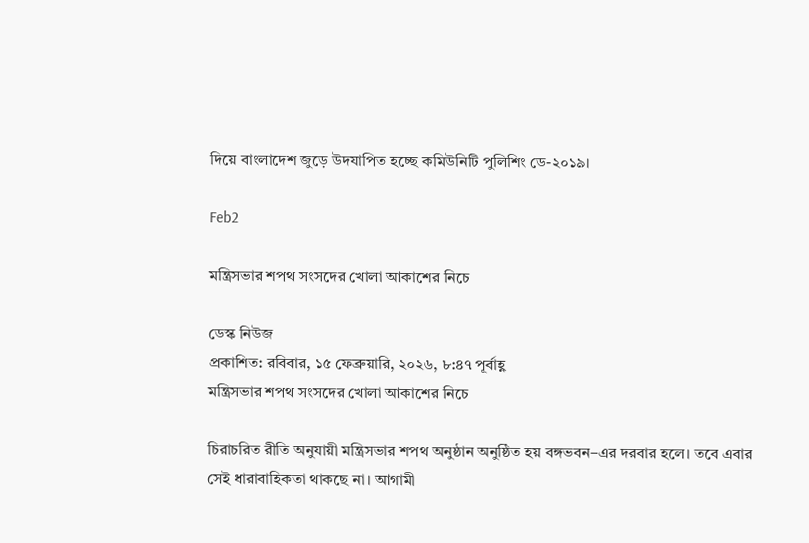দিয়ে বাংলাদেশ জুড়ে উদযাপিত হচ্ছে কমিউনিটি পুলিশিং ডে-২০১৯।

Feb2

মন্ত্রিসভার শপথ সংসদের খোলা আকাশের নিচে

ডেস্ক নিউজ
প্রকাশিত: রবিবার, ১৫ ফেব্রুয়ারি, ২০২৬, ৮:৪৭ পূর্বাহ্ণ
মন্ত্রিসভার শপথ সংসদের খোলা আকাশের নিচে

চিরাচরিত রীতি অনুযায়ী মন্ত্রিসভার শপথ অনুষ্ঠান অনুষ্ঠিত হয় বঙ্গভবন–এর দরবার হলে। তবে এবার সেই ধারাবাহিকতা থাকছে না। আগামী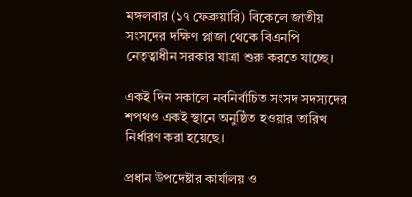মঙ্গলবার (১৭ ফেব্রুয়ারি) বিকেলে জাতীয় সংসদের দক্ষিণ প্লাজা থেকে বিএনপি নেতৃত্বাধীন সরকার যাত্রা শুরু করতে যাচ্ছে।

একই দিন সকালে নবনির্বাচিত সংসদ সদস্যদের শপথও একই স্থানে অনুষ্ঠিত হওয়ার তারিখ নির্ধারণ করা হয়েছে।

প্রধান উপদেষ্টার কার্যালয় ও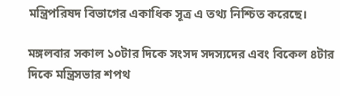মন্ত্রিপরিষদ বিভাগের একাধিক সূত্র এ তথ্য নিশ্চিত করেছে।

মঙ্গলবার সকাল ১০টার দিকে সংসদ সদস্যদের এবং বিকেল ৪টার দিকে মন্ত্রিসভার শপথ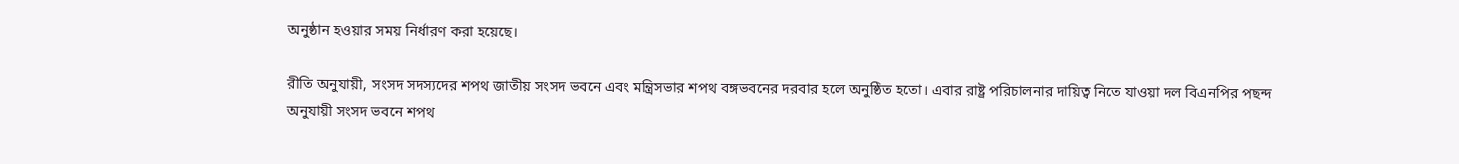অনুষ্ঠান হওয়ার সময় নির্ধারণ করা হয়েছে।

রীতি অনুযায়ী, সংসদ সদস্যদের শপথ জাতীয় সংসদ ভবনে এবং মন্ত্রিসভার শপথ বঙ্গভবনের দরবার হলে অনুষ্ঠিত হতো। এবার রাষ্ট্র পরিচালনার দায়িত্ব নিতে যাওয়া দল বিএনপির পছন্দ অনুযায়ী সংসদ ভবনে শপথ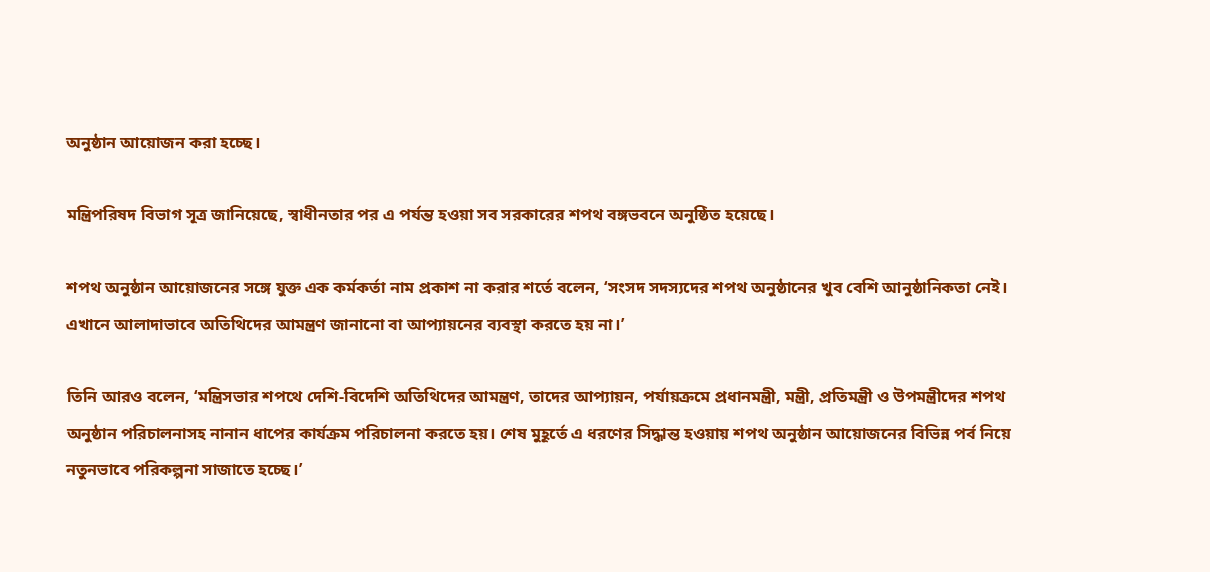অনুষ্ঠান আয়োজন করা হচ্ছে।

মন্ত্রিপরিষদ বিভাগ সূত্র জানিয়েছে, স্বাধীনতার পর এ পর্যন্ত হওয়া সব সরকারের শপথ বঙ্গভবনে অনুষ্ঠিত হয়েছে।

শপথ অনুষ্ঠান আয়োজনের সঙ্গে যুক্ত এক কর্মকর্তা নাম প্রকাশ না করার শর্তে বলেন, ‘সংসদ সদস্যদের শপথ অনুষ্ঠানের খুব বেশি আনুষ্ঠানিকতা নেই। এখানে আলাদাভাবে অতিথিদের আমন্ত্রণ জানানো বা আপ্যায়নের ব্যবস্থা করতে হয় না।’

তিনি আরও বলেন, ‘মন্ত্রিসভার শপথে দেশি-বিদেশি অতিথিদের আমন্ত্রণ, তাদের আপ্যায়ন, পর্যায়ক্রমে প্রধানমন্ত্রী, মন্ত্রী, প্রতিমন্ত্রী ও উপমন্ত্রীদের শপথ অনুষ্ঠান পরিচালনাসহ নানান ধাপের কার্যক্রম পরিচালনা করতে হয়। শেষ মুহূর্তে এ ধরণের সিদ্ধান্ত হওয়ায় শপথ অনুষ্ঠান আয়োজনের বিভিন্ন পর্ব নিয়ে নতুনভাবে পরিকল্পনা সাজাতে হচ্ছে।’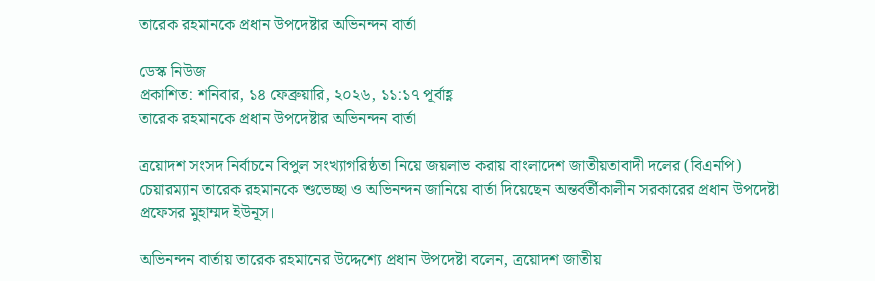তারেক রহমানকে প্রধান উপদেষ্টার অভিনন্দন বার্তা

ডেস্ক নিউজ
প্রকাশিত: শনিবার, ১৪ ফেব্রুয়ারি, ২০২৬, ১১:১৭ পূর্বাহ্ণ
তারেক রহমানকে প্রধান উপদেষ্টার অভিনন্দন বার্তা

ত্রয়োদশ সংসদ নির্বাচনে বিপুল সংখ্যাগরিষ্ঠতা নিয়ে জয়লাভ করায় বাংলাদেশ জাতীয়তাবাদী দলের (বিএনপি) চেয়ারম্যান তারেক রহমানকে শুভেচ্ছা ও অভিনন্দন জানিয়ে বার্তা দিয়েছেন অন্তর্বর্তীকালীন সরকারের প্রধান উপদেষ্টা প্রফেসর মুহাম্মদ ইউনূস।

অভিনন্দন বার্তায় তারেক রহমানের উদ্দেশ্যে প্রধান উপদেষ্টা বলেন, ত্রয়োদশ জাতীয়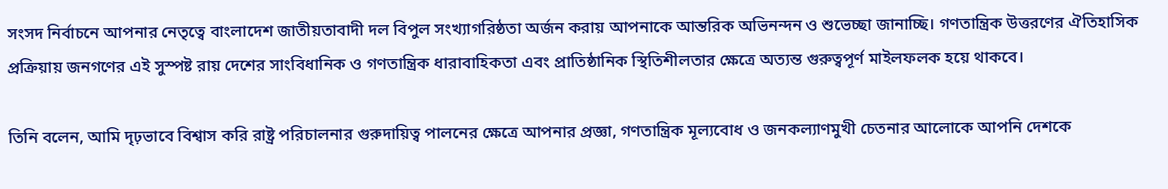সংসদ নির্বাচনে আপনার নেতৃত্বে বাংলাদেশ জাতীয়তাবাদী দল বিপুল সংখ্যাগরিষ্ঠতা অর্জন করায় আপনাকে আন্তরিক অভিনন্দন ও শুভেচ্ছা জানাচ্ছি। গণতান্ত্রিক উত্তরণের ঐতিহাসিক প্রক্রিয়ায় জনগণের এই সুস্পষ্ট রায় দেশের সাংবিধানিক ও গণতান্ত্রিক ধারাবাহিকতা এবং প্রাতিষ্ঠানিক স্থিতিশীলতার ক্ষেত্রে অত্যন্ত গুরুত্বপূর্ণ মাইলফলক হয়ে থাকবে।

তিনি বলেন, আমি দৃঢ়ভাবে বিশ্বাস করি রাষ্ট্র পরিচালনার গুরুদায়িত্ব পালনের ক্ষেত্রে আপনার প্রজ্ঞা, গণতান্ত্রিক মূল্যবোধ ও জনকল্যাণমুখী চেতনার আলোকে আপনি দেশকে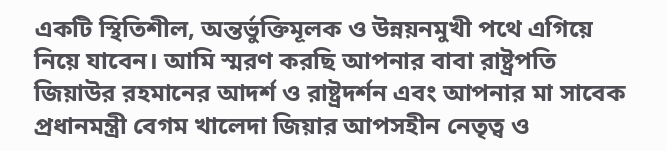একটি স্থিতিশীল, অন্তর্ভুক্তিমূলক ও উন্নয়নমুখী পথে এগিয়ে নিয়ে যাবেন। আমি স্মরণ করছি আপনার বাবা রাষ্ট্রপতি জিয়াউর রহমানের আদর্শ ও রাষ্ট্রদর্শন এবং আপনার মা সাবেক প্রধানমন্ত্রী বেগম খালেদা জিয়ার আপসহীন নেতৃত্ব ও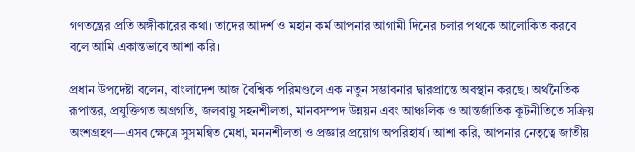গণতন্ত্রের প্রতি অঙ্গীকারের কথা। তাদের আদর্শ ও মহান কর্ম আপনার আগামী দিনের চলার পথকে আলোকিত করবে বলে আমি একান্তভাবে আশা করি।

প্রধান উপদেষ্টা বলেন, বাংলাদেশ আজ বৈশ্বিক পরিমণ্ডলে এক নতুন সম্ভাবনার দ্বারপ্রান্তে অবস্থান করছে। অর্থনৈতিক রূপান্তর, প্রযুক্তিগত অগ্রগতি, জলবায়ু সহনশীলতা, মানবসম্পদ উন্নয়ন এবং আঞ্চলিক ও আন্তর্জাতিক কূটনীতিতে সক্রিয় অংশগ্রহণ—এসব ক্ষেত্রে সুসমন্বিত মেধা, মননশীলতা ও প্রজ্ঞার প্রয়োগ অপরিহার্য। আশা করি, আপনার নেতৃত্বে জাতীয়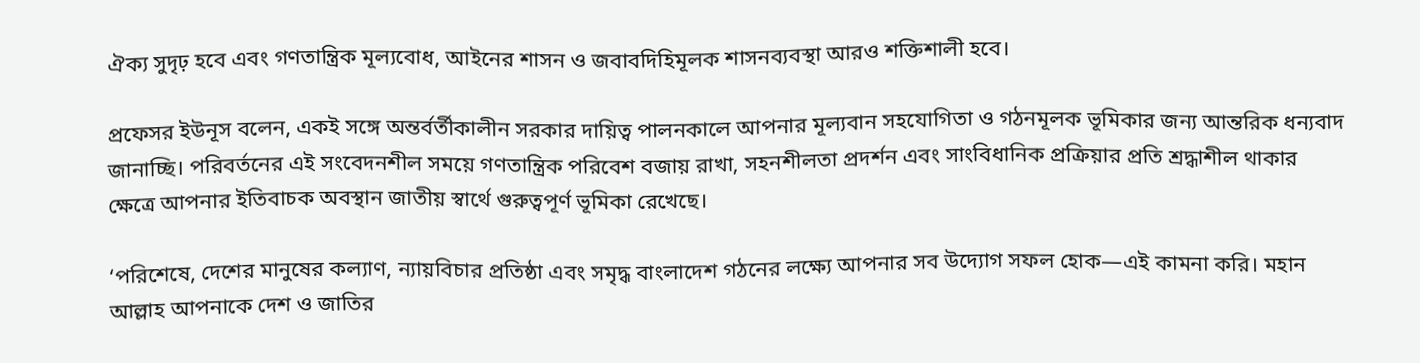ঐক্য সুদৃঢ় হবে এবং গণতান্ত্রিক মূল্যবোধ, আইনের শাসন ও জবাবদিহিমূলক শাসনব্যবস্থা আরও শক্তিশালী হবে।

প্রফেসর ইউনূস বলেন, একই সঙ্গে অন্তর্বর্তীকালীন সরকার দায়িত্ব পালনকালে আপনার মূল্যবান সহযোগিতা ও গঠনমূলক ভূমিকার জন্য আন্তরিক ধন্যবাদ জানাচ্ছি। পরিবর্তনের এই সংবেদনশীল সময়ে গণতান্ত্রিক পরিবেশ বজায় রাখা, সহনশীলতা প্রদর্শন এবং সাংবিধানিক প্রক্রিয়ার প্রতি শ্রদ্ধাশীল থাকার ক্ষেত্রে আপনার ইতিবাচক অবস্থান জাতীয় স্বার্থে গুরুত্বপূর্ণ ভূমিকা রেখেছে।

‘পরিশেষে, দেশের মানুষের কল্যাণ, ন্যায়বিচার প্রতিষ্ঠা এবং সমৃদ্ধ বাংলাদেশ গঠনের লক্ষ্যে আপনার সব উদ্যোগ সফল হোক—এই কামনা করি। মহান আল্লাহ আপনাকে দেশ ও জাতির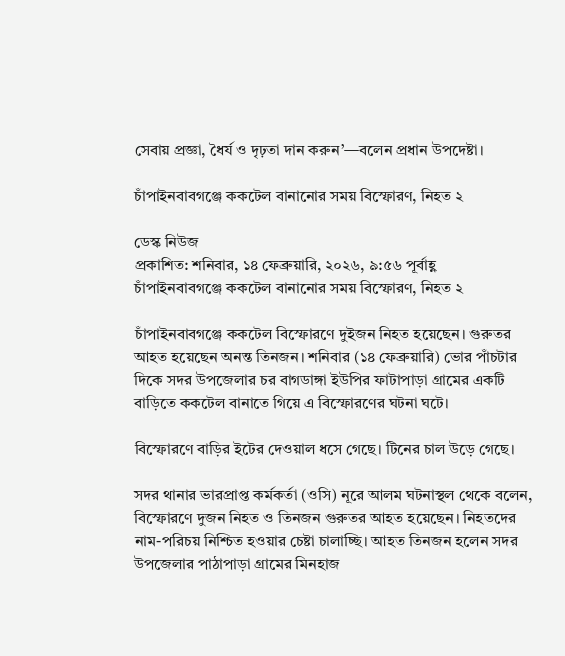সেবায় প্রজ্ঞা, ধৈর্য ও দৃঢ়তা দান করুন’—বলেন প্রধান উপদেষ্টা।

চাঁপাইনবাবগঞ্জে ককটেল বানানোর সময় বিস্ফোরণ, নিহত ২

ডেস্ক নিউজ
প্রকাশিত: শনিবার, ১৪ ফেব্রুয়ারি, ২০২৬, ৯:৫৬ পূর্বাহ্ণ
চাঁপাইনবাবগঞ্জে ককটেল বানানোর সময় বিস্ফোরণ, নিহত ২

চাঁপাইনবাবগঞ্জে ককটেল বিস্ফোরণে দুইজন নিহত হয়েছেন। গুরুতর আহত হয়েছেন অনন্ত তিনজন। শনিবার (১৪ ফেব্রুয়ারি) ভোর পাঁচটার দিকে সদর উপজেলার চর বাগডাঙ্গা ইউপির ফাটাপাড়া গ্রামের একটি বাড়িতে ককটেল বানাতে গিয়ে এ বিস্ফোরণের ঘটনা ঘটে।

বিস্ফোরণে বাড়ির ইটের দেওয়াল ধসে গেছে। টিনের চাল উড়ে গেছে।

সদর থানার ভারপ্রাপ্ত কর্মকর্তা (ওসি) নূরে আলম ঘটনাস্থল থেকে বলেন, বিস্ফোরণে দুজন নিহত ও তিনজন গুরুতর আহত হয়েছেন। নিহতদের নাম-পরিচয় নিশ্চিত হওয়ার চেষ্টা চালাচ্ছি। আহত তিনজন হলেন সদর উপজেলার পাঠাপাড়া গ্রামের মিনহাজ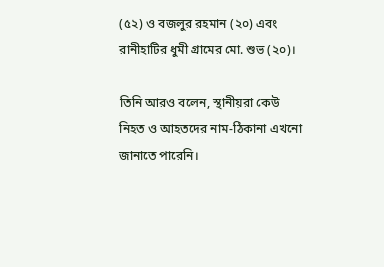(৫২) ও বজলুর রহমান (২০) এবং রানীহাটির ধুমী গ্রামের মো. শুভ (২০)।

তিনি আরও বলেন, স্থানীয়রা কেউ নিহত ও আহতদের নাম-ঠিকানা এখনো জানাতে পারেনি।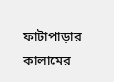ফাটাপাড়ার কালামের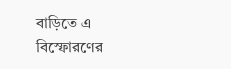বাড়িতে এ বিস্ফোরণের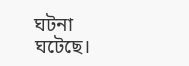ঘটনা ঘটেছে।